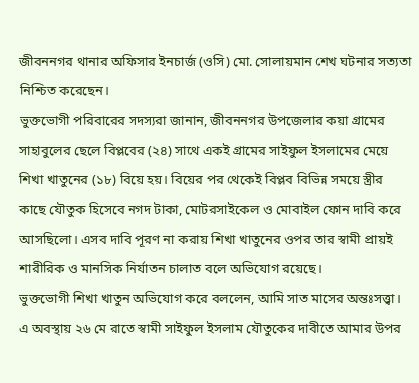জীবননগর থানার অফিসার ইনচার্জ (ওসি) মো. সোলায়মান শেখ ঘটনার সত্যতা নিশ্চিত করেছেন।
ভুক্তভোগী পরিবারের সদস্যরা জানান, জীবননগর উপজেলার কয়া গ্রামের সাহাবুলের ছেলে বিপ্লবের (২৪) সাথে একই গ্রামের সাইফুল ইসলামের মেয়ে শিখা খাতুনের (১৮) বিয়ে হয়। বিয়ের পর থেকেই বিপ্লব বিভিন্ন সময়ে স্ত্রীর কাছে যৌতুক হিসেবে নগদ টাকা, মোটরসাইকেল ও মোবাইল ফোন দাবি করে আসছিলো। এসব দাবি পূরণ না করায় শিখা খাতুনের ওপর তার স্বামী প্রায়ই শারীরিক ও মানসিক নির্যাতন চালাত বলে অভিযোগ রয়েছে।
ভুক্তভোগী শিখা খাতুন অভিযোগ করে বললেন, আমি সাত মাসের অন্তঃসত্ত্বা। এ অবস্থায় ২৬ মে রাতে স্বামী সাইফুল ইসলাম যৌতুকের দাবীতে আমার উপর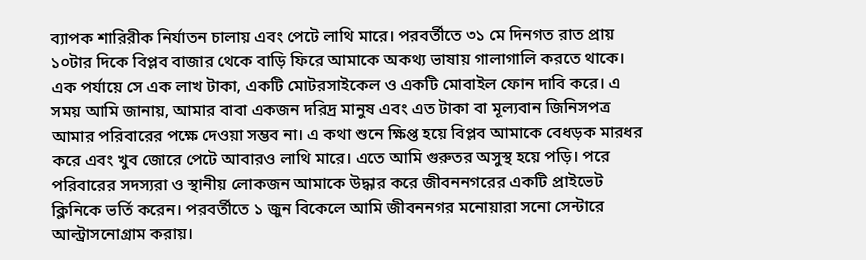ব্যাপক শারিরীক নির্যাতন চালায় এবং পেটে লাথি মারে। পরবর্তীতে ৩১ মে দিনগত রাত প্রায় ১০টার দিকে বিপ্লব বাজার থেকে বাড়ি ফিরে আমাকে অকথ্য ভাষায় গালাগালি করতে থাকে। এক পর্যায়ে সে এক লাখ টাকা, একটি মোটরসাইকেল ও একটি মোবাইল ফোন দাবি করে। এ সময় আমি জানায়, আমার বাবা একজন দরিদ্র মানুষ এবং এত টাকা বা মূল্যবান জিনিসপত্র আমার পরিবারের পক্ষে দেওয়া সম্ভব না। এ কথা শুনে ক্ষিপ্ত হয়ে বিপ্লব আমাকে বেধড়ক মারধর করে এবং খুব জোরে পেটে আবারও লাথি মারে। এতে আমি গুরুতর অসুস্থ হয়ে পড়ি। পরে পরিবারের সদস্যরা ও স্থানীয় লোকজন আমাকে উদ্ধার করে জীবননগরের একটি প্রাইভেট ক্লিনিকে ভর্তি করেন। পরবর্তীতে ১ জুন বিকেলে আমি জীবননগর মনোয়ারা সনো সেন্টারে আল্ট্রাসনোগ্রাম করায়।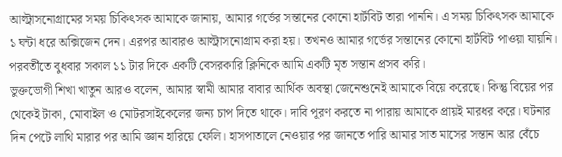আল্ট্রাসনোগ্রামের সময় চিকিৎসক আমাকে জানায়, আমার গর্ভের সন্তানের কোনো হার্টবিট তারা পাননি। এ সময় চিকিৎসক আমাকে ১ ঘন্টা ধরে অক্সিজেন দেন। এরপর আবারও আল্ট্রাসনোগ্রাম করা হয়। তখনও আমার গর্ভের সন্তানের কোনো হার্টবিট পাওয়া যায়নি। পরবর্তীতে বুধবার সকাল ১১ টার দিকে একটি বেসরকারি ক্লিনিকে আমি একটি মৃত সন্তান প্রসব করি।
ভুক্তভোগী শিখা খাতুন আরও বলেন, আমার স্বামী আমার বাবার আর্থিক অবস্থা জেনেশুনেই আমাকে বিয়ে করেছে। কিন্তু বিয়ের পর থেকেই টাকা, মোবাইল ও মোটরসাইকেলের জন্য চাপ দিতে থাকে। দাবি পূরণ করতে না পারায় আমাকে প্রায়ই মারধর করে। ঘটনার দিন পেটে লাথি মারার পর আমি জ্ঞান হারিয়ে ফেলি। হাসপাতালে নেওয়ার পর জানতে পারি আমার সাত মাসের সন্তান আর বেঁচে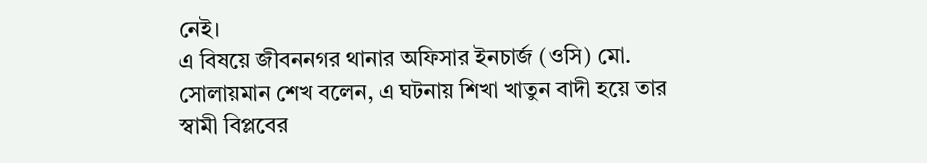নেই।
এ বিষয়ে জীবননগর থানার অফিসার ইনচার্জ (ওসি) মো. সোলায়মান শেখ বলেন, এ ঘটনায় শিখা খাতুন বাদী হয়ে তার স্বামী বিপ্লবের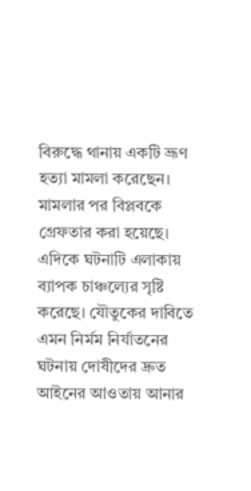বিরুদ্ধে থানায় একটি ভ্রূণ হত্যা মামলা করেছেন। মামলার পর বিপ্লবকে গ্রেফতার করা হয়েছে।
এদিকে ঘটনাটি এলাকায় ব্যাপক চাঞ্চল্যের সৃষ্টি করেছে। যৌতুকের দাবিতে এমন নির্মম নির্যাতনের ঘটনায় দোষীদের দ্রুত আইনের আওতায় আনার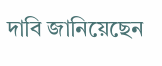দাবি জানিয়েছেন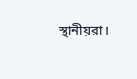স্থানীয়রা।